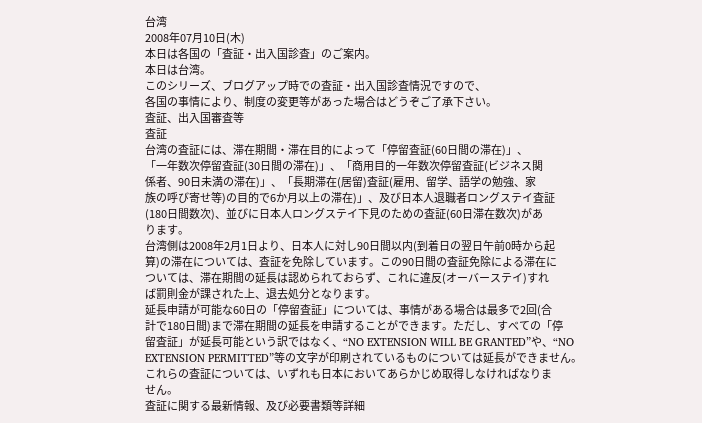台湾
2008年07月10日(木)
本日は各国の「査証・出入国診査」のご案内。
本日は台湾。
このシリーズ、ブログアップ時での査証・出入国診査情況ですので、
各国の事情により、制度の変更等があった場合はどうぞご了承下さい。
査証、出入国審査等
査証
台湾の査証には、滞在期間・滞在目的によって「停留査証(60日間の滞在)」、
「一年数次停留査証(30日間の滞在)」、「商用目的一年数次停留査証(ビジネス関
係者、90日未満の滞在)」、「長期滞在(居留)査証(雇用、留学、語学の勉強、家
族の呼び寄せ等)の目的で6か月以上の滞在)」、及び日本人退職者ロングステイ査証
(180日間数次)、並びに日本人ロングステイ下見のための査証(60日滞在数次)があ
ります。
台湾側は2008年2月1日より、日本人に対し90日間以内(到着日の翌日午前0時から起
算)の滞在については、査証を免除しています。この90日間の査証免除による滞在に
ついては、滞在期間の延長は認められておらず、これに違反(オーバーステイ)すれ
ば罰則金が課された上、退去処分となります。
延長申請が可能な60日の「停留査証」については、事情がある場合は最多で2回(合
計で180日間)まで滞在期間の延長を申請することができます。ただし、すべての「停
留査証」が延長可能という訳ではなく、“NO EXTENSION WILL BE GRANTED”や、“NO
EXTENSION PERMITTED”等の文字が印刷されているものについては延長ができません。
これらの査証については、いずれも日本においてあらかじめ取得しなければなりま
せん。
査証に関する最新情報、及び必要書類等詳細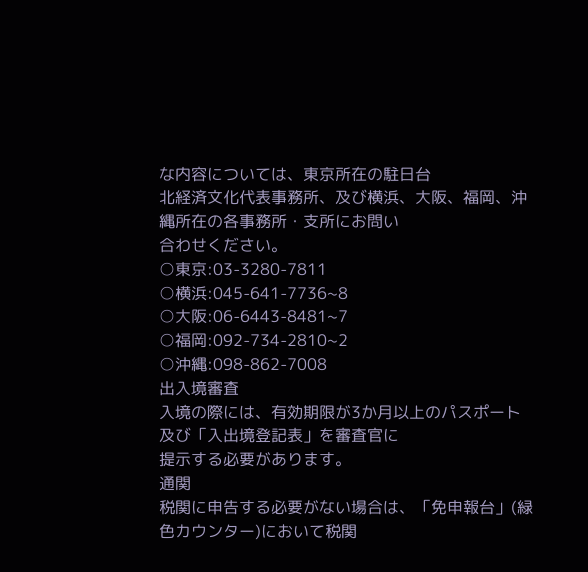な内容については、東京所在の駐日台
北経済文化代表事務所、及び横浜、大阪、福岡、沖縄所在の各事務所・支所にお問い
合わせください。
○東京:03-3280-7811
○横浜:045-641-7736~8
○大阪:06-6443-8481~7
○福岡:092-734-2810~2
○沖縄:098-862-7008
出入境審査
入境の際には、有効期限が3か月以上のパスポート及び「入出境登記表」を審査官に
提示する必要があります。
通関
税関に申告する必要がない場合は、「免申報台」(緑色カウンター)において税関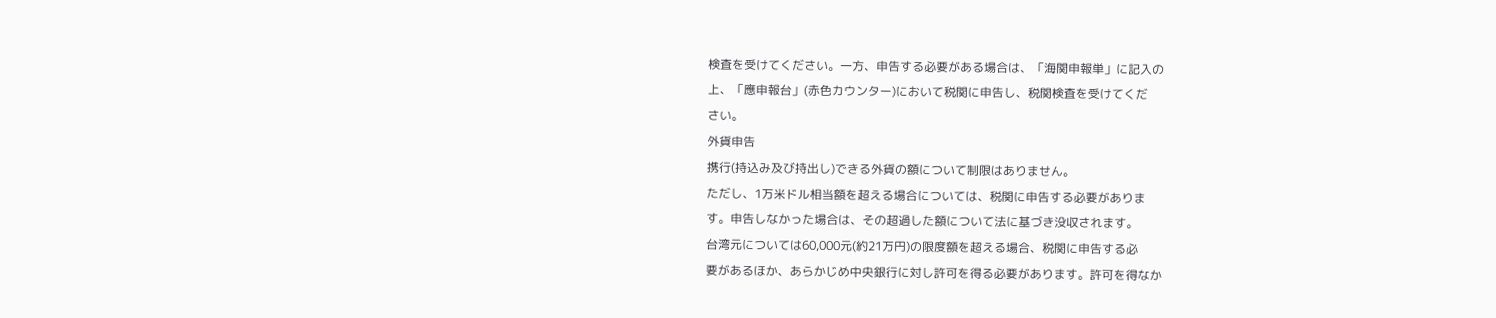検査を受けてください。一方、申告する必要がある場合は、「海関申報単」に記入の
上、「應申報台」(赤色カウンター)において税関に申告し、税関検査を受けてくだ
さい。
外貨申告
携行(持込み及び持出し)できる外貨の額について制限はありません。
ただし、1万米ドル相当額を超える場合については、税関に申告する必要がありま
す。申告しなかった場合は、その超過した額について法に基づき没収されます。
台湾元については60,000元(約21万円)の限度額を超える場合、税関に申告する必
要があるほか、あらかじめ中央銀行に対し許可を得る必要があります。許可を得なか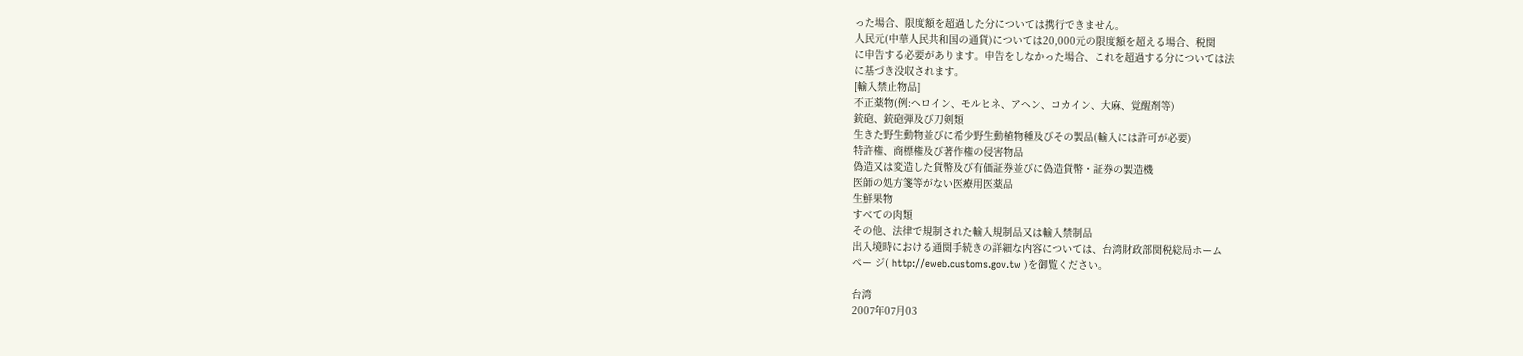った場合、限度額を超過した分については携行できません。
人民元(中華人民共和国の通貨)については20,000元の限度額を超える場合、税関
に申告する必要があります。申告をしなかった場合、これを超過する分については法
に基づき没収されます。
[輸入禁止物品]
不正薬物(例:ヘロイン、モルヒネ、アヘン、コカイン、大麻、覚醒剤等)
銃砲、銃砲弾及び刀剣類
生きた野生動物並びに希少野生動植物種及びその製品(輸入には許可が必要)
特許権、商標権及び著作権の侵害物品
偽造又は変造した貨幣及び有価証券並びに偽造貨幣・証券の製造機
医師の処方箋等がない医療用医薬品
生鮮果物
すべての肉類
その他、法律で規制された輸入規制品又は輸入禁制品
出入境時における通関手続きの詳細な内容については、台湾財政部関税総局ホーム
ペー ジ( http://eweb.customs.gov.tw )を御覧ください。

台湾
2007年07月03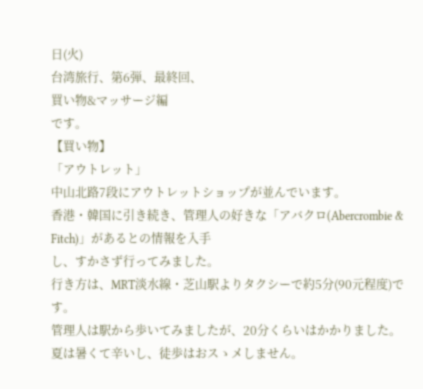日(火)
台湾旅行、第6弾、最終回、
買い物&マッサージ編
です。
【買い物】
「アウトレット」
中山北路7段にアウトレットショップが並んでいます。
香港・韓国に引き続き、管理人の好きな「アバクロ(Abercrombie & Fitch)」があるとの情報を入手
し、すかさず行ってみました。
行き方は、MRT淡水線・芝山駅よりタクシーで約5分(90元程度)です。
管理人は駅から歩いてみましたが、20分くらいはかかりました。
夏は暑くて辛いし、徒歩はおスゝメしません。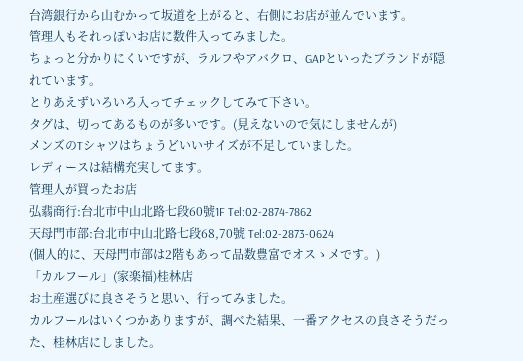台湾銀行から山むかって坂道を上がると、右側にお店が並んでいます。
管理人もそれっぽいお店に数件入ってみました。
ちょっと分かりにくいですが、ラルフやアバクロ、GAPといったブランドが隠れています。
とりあえずいろいろ入ってチェックしてみて下さい。
タグは、切ってあるものが多いです。(見えないので気にしませんが)
メンズのTシャツはちょうどいいサイズが不足していました。
レディースは結構充実してます。
管理人が買ったお店
弘翡商行:台北市中山北路七段60號1F Tel:02-2874-7862
天母門市部:台北市中山北路七段68,70號 Tel:02-2873-0624
(個人的に、天母門市部は2階もあって品数豊富でオスゝメです。)
「カルフール」(家楽福)桂林店
お土産選びに良さそうと思い、行ってみました。
カルフールはいくつかありますが、調べた結果、一番アクセスの良さそうだった、桂林店にしました。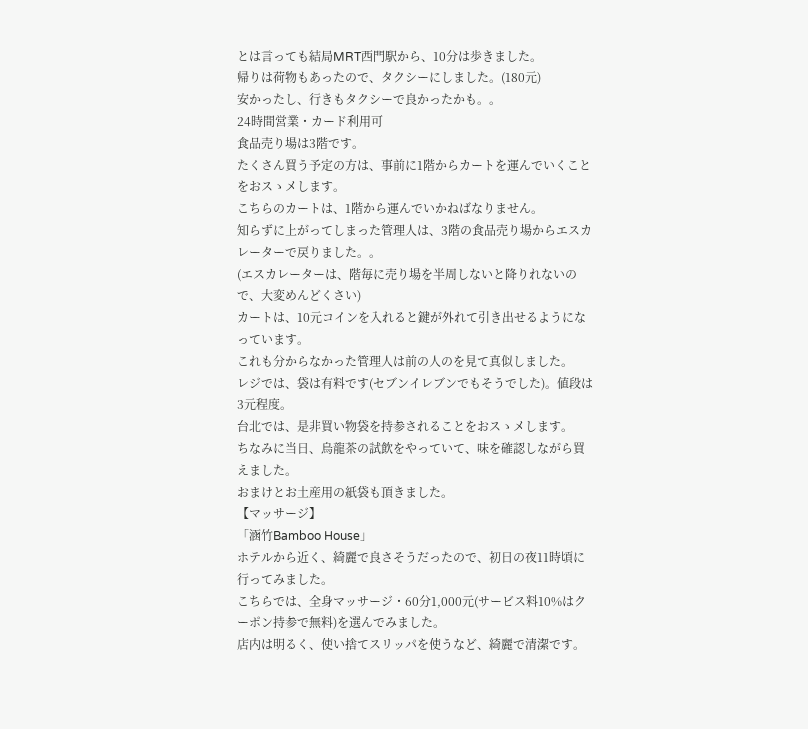とは言っても結局MRT西門駅から、10分は歩きました。
帰りは荷物もあったので、タクシーにしました。(180元)
安かったし、行きもタクシーで良かったかも。。
24時間営業・カード利用可
食品売り場は3階です。
たくさん買う予定の方は、事前に1階からカートを運んでいくことをおスゝメします。
こちらのカートは、1階から運んでいかねばなりません。
知らずに上がってしまった管理人は、3階の食品売り場からエスカレーターで戻りました。。
(エスカレーターは、階毎に売り場を半周しないと降りれないので、大変めんどくさい)
カートは、10元コインを入れると鍵が外れて引き出せるようになっています。
これも分からなかった管理人は前の人のを見て真似しました。
レジでは、袋は有料です(セブンイレブンでもそうでした)。値段は3元程度。
台北では、是非買い物袋を持参されることをおスゝメします。
ちなみに当日、烏龍茶の試飲をやっていて、味を確認しながら買えました。
おまけとお土産用の紙袋も頂きました。
【マッサージ】
「涵竹Bamboo House」
ホテルから近く、綺麗で良さそうだったので、初日の夜11時頃に行ってみました。
こちらでは、全身マッサージ・60分1,000元(サービス料10%はクーポン持参で無料)を選んでみました。
店内は明るく、使い捨てスリッパを使うなど、綺麗で清潔です。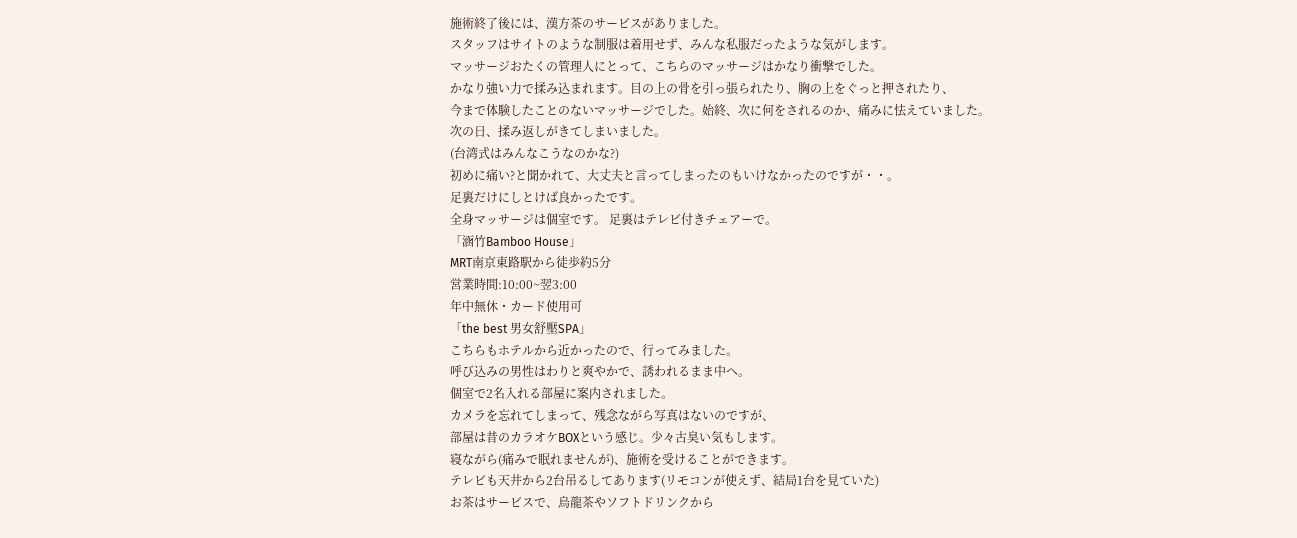施術終了後には、漢方茶のサービスがありました。
スタッフはサイトのような制服は着用せず、みんな私服だったような気がします。
マッサージおたくの管理人にとって、こちらのマッサージはかなり衝撃でした。
かなり強い力で揉み込まれます。目の上の骨を引っ張られたり、胸の上をぐっと押されたり、
今まで体験したことのないマッサージでした。始終、次に何をされるのか、痛みに怯えていました。
次の日、揉み返しがきてしまいました。
(台湾式はみんなこうなのかな?)
初めに痛い?と聞かれて、大丈夫と言ってしまったのもいけなかったのですが・・。
足裏だけにしとけば良かったです。
全身マッサージは個室です。 足裏はテレビ付きチェアーで。
「涵竹Bamboo House」
MRT南京東路駅から徒歩約5分
営業時間:10:00~翌3:00
年中無休・カード使用可
「the best 男女舒壓SPA」
こちらもホテルから近かったので、行ってみました。
呼び込みの男性はわりと爽やかで、誘われるまま中へ。
個室で2名入れる部屋に案内されました。
カメラを忘れてしまって、残念ながら写真はないのですが、
部屋は昔のカラオケBOXという感じ。少々古臭い気もします。
寝ながら(痛みで眠れませんが)、施術を受けることができます。
テレビも天井から2台吊るしてあります(リモコンが使えず、結局1台を見ていた)
お茶はサービスで、烏龍茶やソフトドリンクから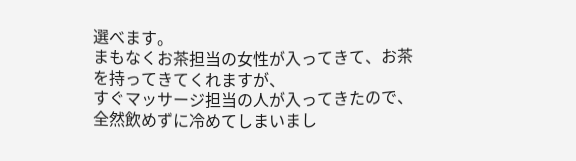選べます。
まもなくお茶担当の女性が入ってきて、お茶を持ってきてくれますが、
すぐマッサージ担当の人が入ってきたので、全然飲めずに冷めてしまいまし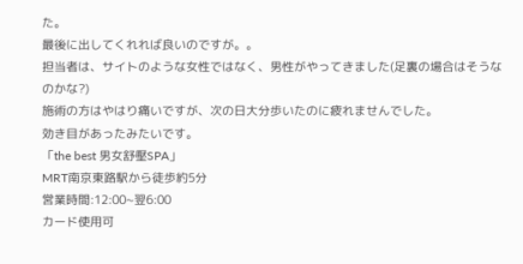た。
最後に出してくれれば良いのですが。。
担当者は、サイトのような女性ではなく、男性がやってきました(足裏の場合はそうなのかな?)
施術の方はやはり痛いですが、次の日大分歩いたのに疲れませんでした。
効き目があったみたいです。
「the best 男女舒壓SPA」
MRT南京東路駅から徒歩約5分
営業時間:12:00~翌6:00
カード使用可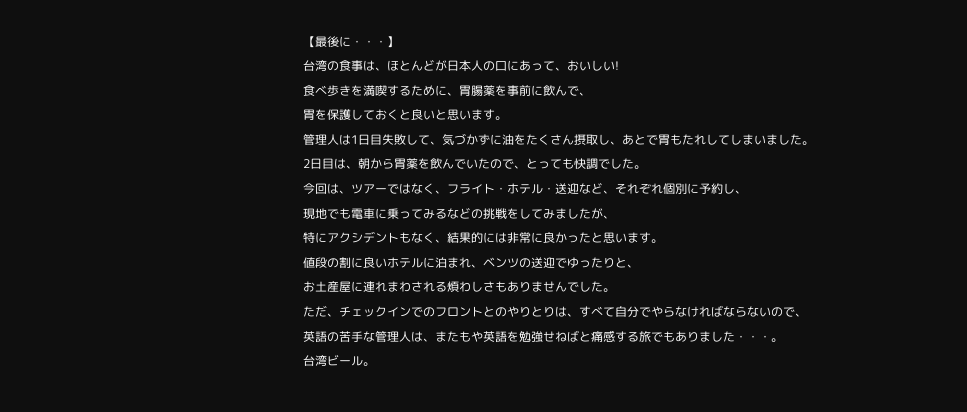【最後に・・・】
台湾の食事は、ほとんどが日本人の口にあって、おいしい!
食べ歩きを満喫するために、胃腸薬を事前に飲んで、
胃を保護しておくと良いと思います。
管理人は1日目失敗して、気づかずに油をたくさん摂取し、あとで胃もたれしてしまいました。
2日目は、朝から胃薬を飲んでいたので、とっても快調でした。
今回は、ツアーではなく、フライト・ホテル・送迎など、それぞれ個別に予約し、
現地でも電車に乗ってみるなどの挑戦をしてみましたが、
特にアクシデントもなく、結果的には非常に良かったと思います。
値段の割に良いホテルに泊まれ、ベンツの送迎でゆったりと、
お土産屋に連れまわされる煩わしさもありませんでした。
ただ、チェックインでのフロントとのやりとりは、すべて自分でやらなければならないので、
英語の苦手な管理人は、またもや英語を勉強せねばと痛感する旅でもありました・・・。
台湾ビール。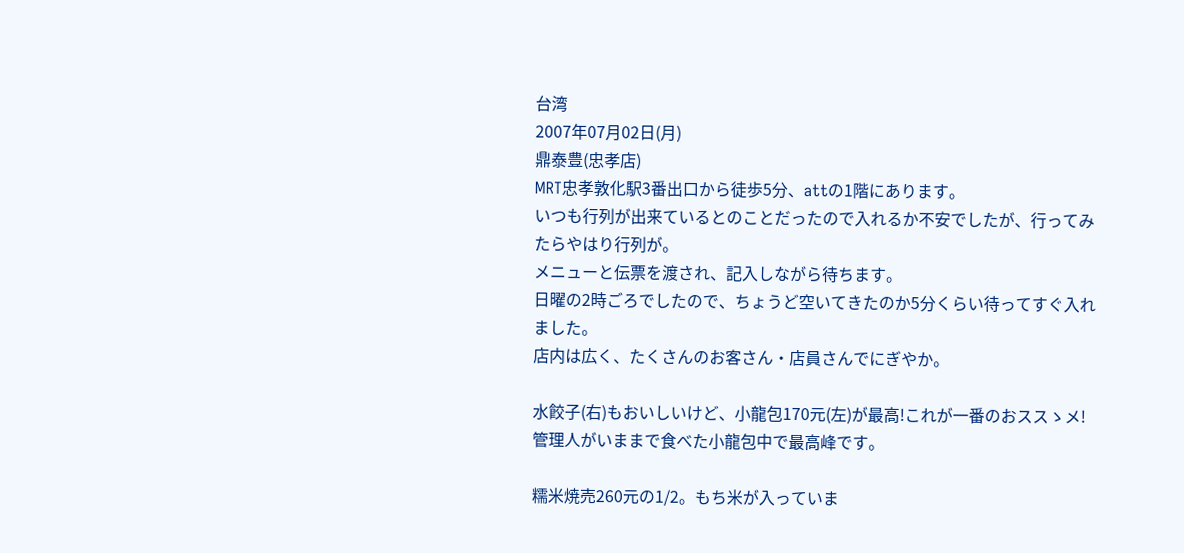台湾
2007年07月02日(月)
鼎泰豊(忠孝店)
MRT忠孝敦化駅3番出口から徒歩5分、attの1階にあります。
いつも行列が出来ているとのことだったので入れるか不安でしたが、行ってみたらやはり行列が。
メニューと伝票を渡され、記入しながら待ちます。
日曜の2時ごろでしたので、ちょうど空いてきたのか5分くらい待ってすぐ入れました。
店内は広く、たくさんのお客さん・店員さんでにぎやか。

水餃子(右)もおいしいけど、小龍包170元(左)が最高!これが一番のおススゝメ!
管理人がいままで食べた小龍包中で最高峰です。

糯米焼売260元の1/2。もち米が入っていま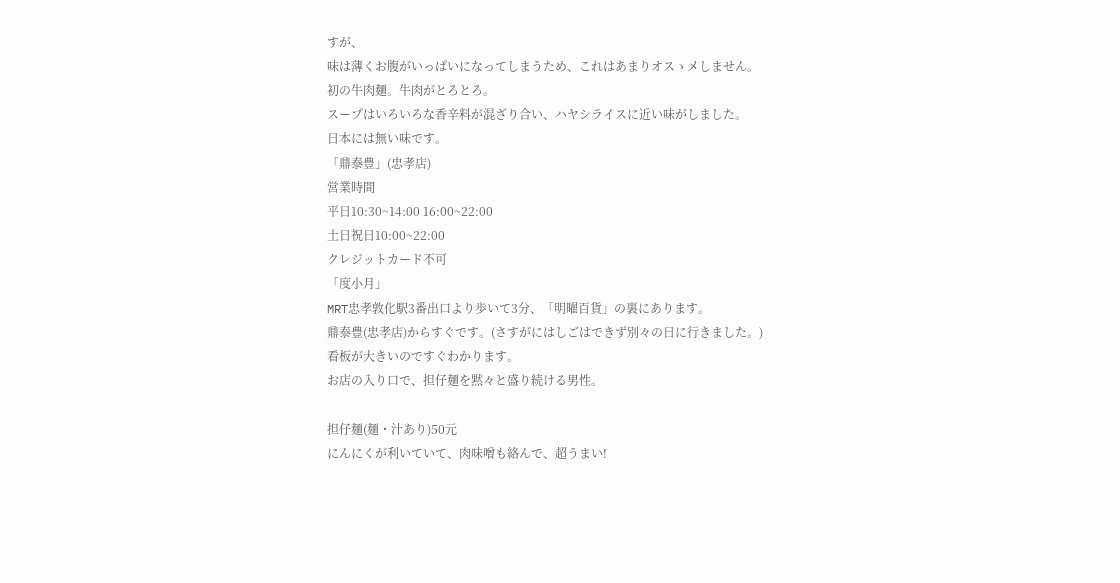すが、
味は薄くお腹がいっぱいになってしまうため、これはあまりオスゝメしません。
初の牛肉麺。牛肉がとろとろ。
スープはいろいろな香辛料が混ざり合い、ハヤシライスに近い味がしました。
日本には無い味です。
「鼎泰豊」(忠孝店)
営業時間
平日10:30~14:00 16:00~22:00
土日祝日10:00~22:00
クレジットカード不可
「度小月」
MRT忠孝敦化駅3番出口より歩いて3分、「明曜百貨」の裏にあります。
鼎泰豊(忠孝店)からすぐです。(さすがにはしごはできず別々の日に行きました。)
看板が大きいのですぐわかります。
お店の入り口で、担仔麺を黙々と盛り続ける男性。

担仔麺(麺・汁あり)50元
にんにくが利いていて、肉味噌も絡んで、超うまい!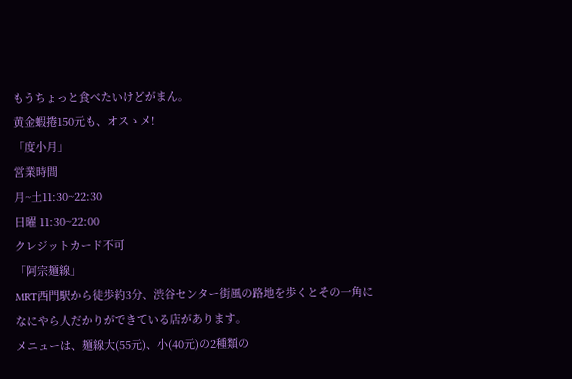もうちょっと食べたいけどがまん。
黄金蝦捲150元も、オスゝメ!
「度小月」
営業時間
月~土11:30~22:30
日曜 11:30~22:00
クレジットカード不可
「阿宗麺線」
MRT西門駅から徒歩約3分、渋谷センター街風の路地を歩くとその一角に
なにやら人だかりができている店があります。
メニューは、麺線大(55元)、小(40元)の2種類の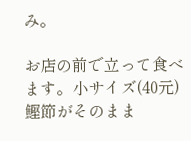み。

お店の前で立って食べます。小サイズ(40元)
鰹節がそのまま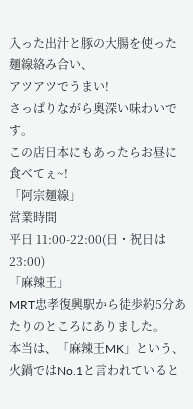入った出汁と豚の大腸を使った麺線絡み合い、
アツアツでうまい!
さっぱりながら奥深い味わいです。
この店日本にもあったらお昼に食べてぇ~!
「阿宗麺線」
営業時間
平日 11:00-22:00(日・祝日は23:00)
「麻辣王」
MRT忠孝復興駅から徒歩約5分あたりのところにありました。
本当は、「麻辣王MK」という、火鍋ではNo.1と言われていると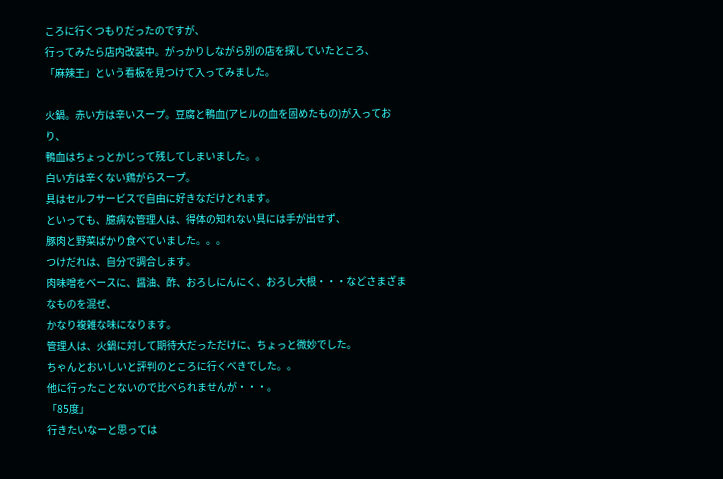ころに行くつもりだったのですが、
行ってみたら店内改装中。がっかりしながら別の店を探していたところ、
「麻辣王」という看板を見つけて入ってみました。

火鍋。赤い方は辛いスープ。豆腐と鴨血(アヒルの血を固めたもの)が入っており、
鴨血はちょっとかじって残してしまいました。。
白い方は辛くない鶏がらスープ。
具はセルフサービスで自由に好きなだけとれます。
といっても、臆病な管理人は、得体の知れない具には手が出せず、
豚肉と野菜ばかり食べていました。。。
つけだれは、自分で調合します。
肉味噌をベースに、醤油、酢、おろしにんにく、おろし大根・・・などさまざまなものを混ぜ、
かなり複雑な味になります。
管理人は、火鍋に対して期待大だっただけに、ちょっと微妙でした。
ちゃんとおいしいと評判のところに行くべきでした。。
他に行ったことないので比べられませんが・・・。
「85度」
行きたいなーと思っては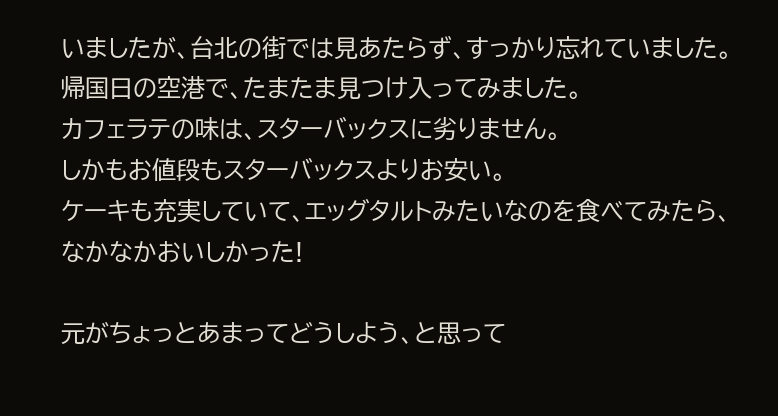いましたが、台北の街では見あたらず、すっかり忘れていました。
帰国日の空港で、たまたま見つけ入ってみました。
カフェラテの味は、スターバックスに劣りません。
しかもお値段もスターバックスよりお安い。
ケーキも充実していて、エッグタルトみたいなのを食べてみたら、
なかなかおいしかった!

元がちょっとあまってどうしよう、と思って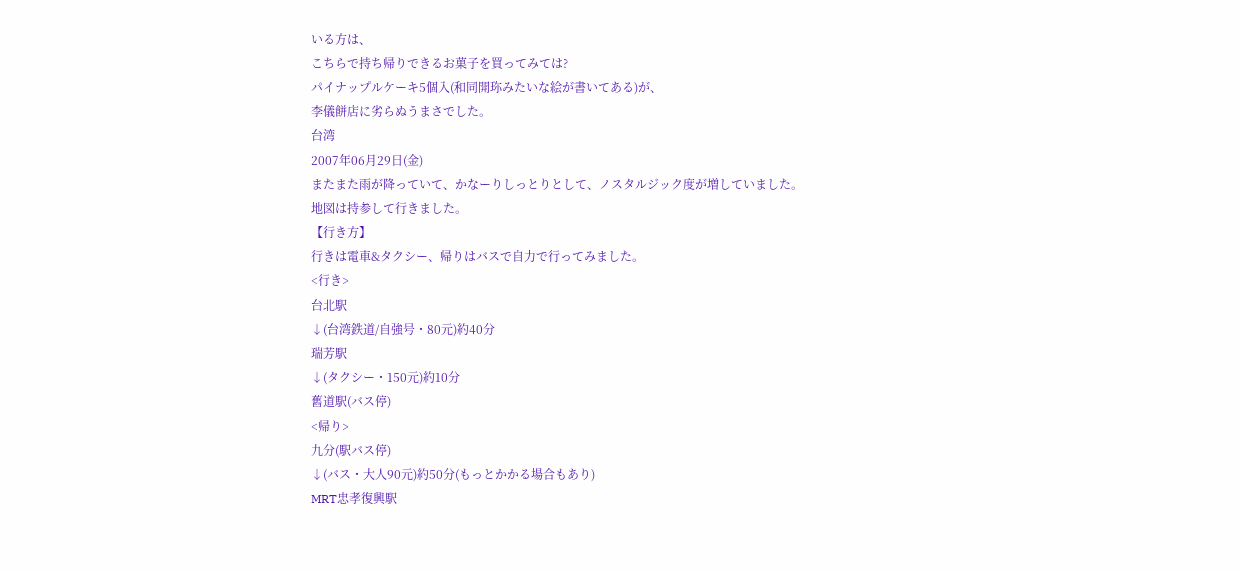いる方は、
こちらで持ち帰りできるお菓子を買ってみては?
パイナップルケーキ5個入(和同開珎みたいな絵が書いてある)が、
李儀餅店に劣らぬうまさでした。
台湾
2007年06月29日(金)
またまた雨が降っていて、かなーりしっとりとして、ノスタルジック度が増していました。
地図は持参して行きました。
【行き方】
行きは電車&タクシー、帰りはバスで自力で行ってみました。
<行き>
台北駅
↓(台湾鉄道/自強号・80元)約40分
瑞芳駅
↓(タクシー・150元)約10分
舊道駅(バス停)
<帰り>
九分(駅バス停)
↓(バス・大人90元)約50分(もっとかかる場合もあり)
MRT忠孝復興駅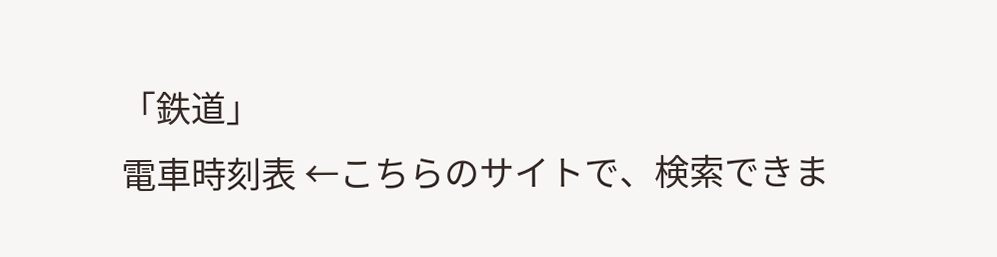「鉄道」
電車時刻表 ←こちらのサイトで、検索できま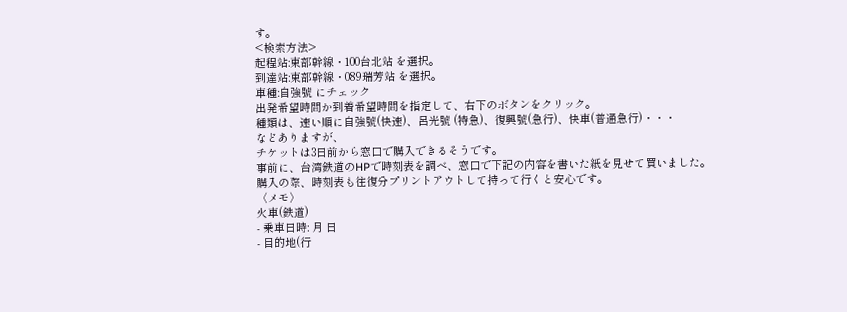す。
<検索方法>
起程站:東部幹線・100台北站 を選択。
到達站:東部幹線・089瑞芳站 を選択。
車種:自強號 にチェック
出発希望時間か到着希望時間を指定して、右下のボタンをクリック。
種類は、速い順に自強號(快速)、呂光號 (特急)、復興號(急行)、快車(普通急行)・・・
などありますが、
チケットは3日前から窓口で購入できるそうです。
事前に、台湾鉄道のHPで時刻表を調べ、窓口で下記の内容を書いた紙を見せて買いました。
購入の際、時刻表も往復分プリントアウトして持って行くと安心です。
〈メモ〉
火車(鉄道)
- 乗車日時: 月 日
- 目的地(行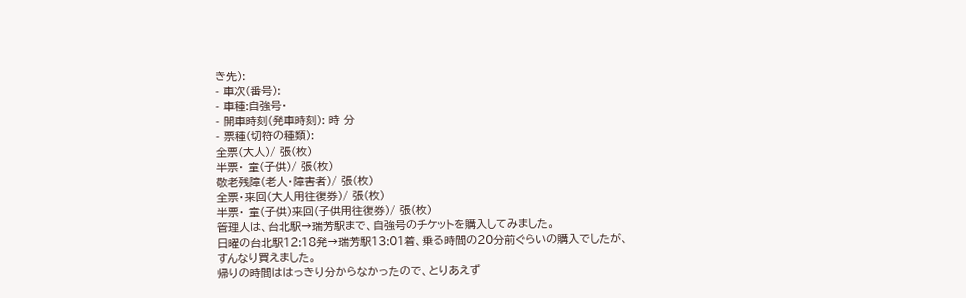き先):
- 車次(番号):
- 車種:自強号・
- 開車時刻(発車時刻): 時 分
- 票種(切符の種類):
全票(大人)/ 張(枚)
半票・ 童(子供)/ 張(枚)
敬老残障(老人・障害者)/ 張(枚)
全票・来回(大人用往復券)/ 張(枚)
半票・ 童(子供)来回(子供用往復券)/ 張(枚)
管理人は、台北駅→瑞芳駅まで、自強号のチケットを購入してみました。
日曜の台北駅12:18発→瑞芳駅13:01着、乗る時間の20分前ぐらいの購入でしたが、
すんなり買えました。
帰りの時間ははっきり分からなかったので、とりあえず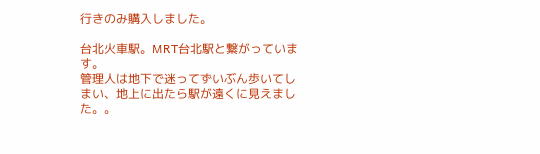行きのみ購入しました。

台北火車駅。MRT台北駅と繋がっています。
管理人は地下で迷ってずいぶん歩いてしまい、地上に出たら駅が遠くに見えました。。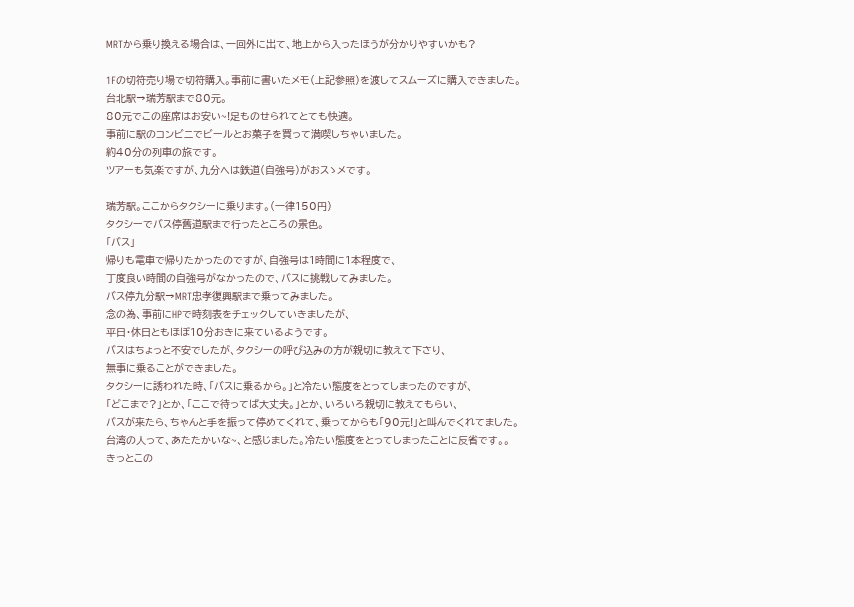MRTから乗り換える場合は、一回外に出て、地上から入ったほうが分かりやすいかも?

1Fの切符売り場で切符購入。事前に書いたメモ(上記参照)を渡してスムーズに購入できました。
台北駅→瑞芳駅まで80元。
80元でこの座席はお安い~!足ものせられてとても快適。
事前に駅のコンビニでビールとお菓子を買って満喫しちゃいました。
約40分の列車の旅です。
ツアーも気楽ですが、九分へは鉄道(自強号)がおスゝメです。

瑞芳駅。ここからタクシーに乗ります。(一律150円)
タクシーでバス停舊道駅まで行ったところの景色。
「バス」
帰りも電車で帰りたかったのですが、自強号は1時間に1本程度で、
丁度良い時間の自強号がなかったので、バスに挑戦してみました。
バス停九分駅→MRT忠孝復興駅まで乗ってみました。
念の為、事前にHPで時刻表をチェックしていきましたが、
平日・休日ともほぼ10分おきに来ているようです。
バスはちょっと不安でしたが、タクシーの呼び込みの方が親切に教えて下さり、
無事に乗ることができました。
タクシーに誘われた時、「バスに乗るから。」と冷たい態度をとってしまったのですが、
「どこまで?」とか、「ここで待ってば大丈夫。」とか、いろいろ親切に教えてもらい、
バスが来たら、ちゃんと手を振って停めてくれて、乗ってからも「90元!」と叫んでくれてました。
台湾の人って、あたたかいな~、と感じました。冷たい態度をとってしまったことに反省です。。
きっとこの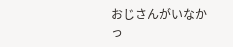おじさんがいなかっ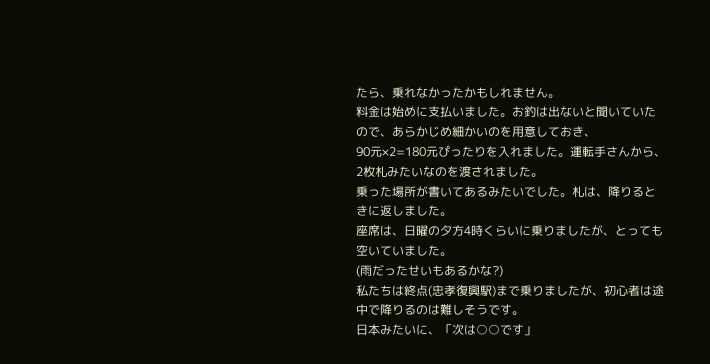たら、乗れなかったかもしれません。
料金は始めに支払いました。お釣は出ないと聞いていたので、あらかじめ細かいのを用意しておき、
90元×2=180元ぴったりを入れました。運転手さんから、2枚札みたいなのを渡されました。
乗った場所が書いてあるみたいでした。札は、降りるときに返しました。
座席は、日曜の夕方4時くらいに乗りましたが、とっても空いていました。
(雨だったせいもあるかな?)
私たちは終点(忠孝復興駅)まで乗りましたが、初心者は途中で降りるのは難しそうです。
日本みたいに、「次は○○です」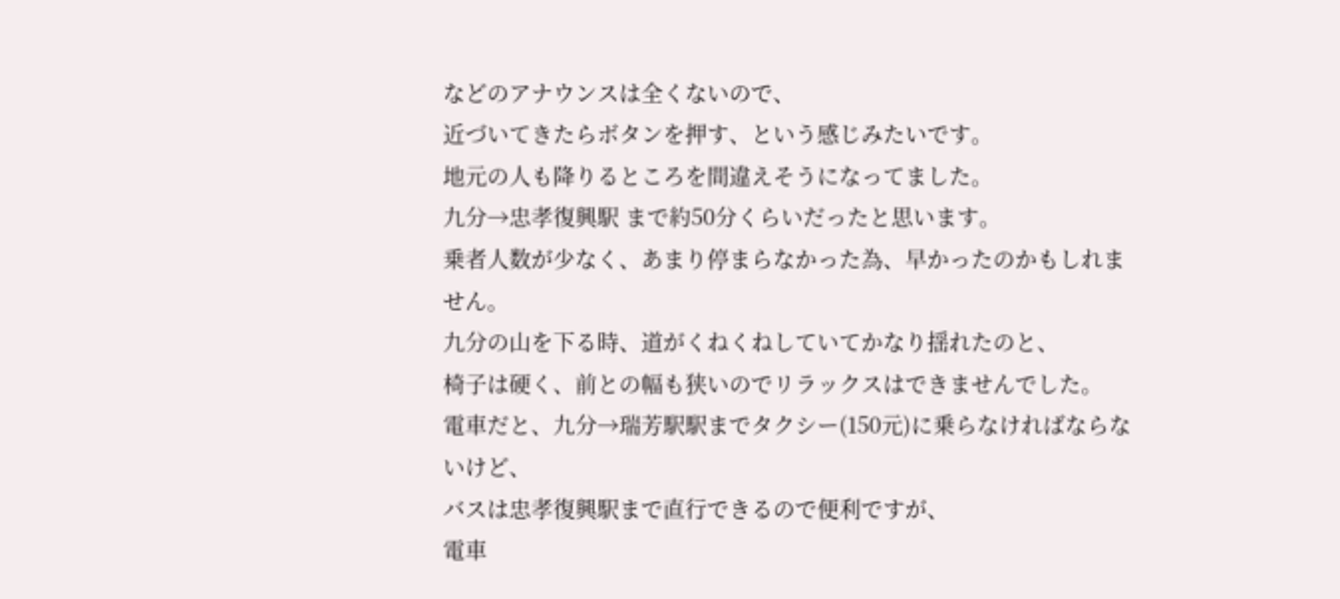などのアナウンスは全くないので、
近づいてきたらボタンを押す、という感じみたいです。
地元の人も降りるところを間違えそうになってました。
九分→忠孝復興駅 まで約50分くらいだったと思います。
乗者人数が少なく、あまり停まらなかった為、早かったのかもしれません。
九分の山を下る時、道がくねくねしていてかなり揺れたのと、
椅子は硬く、前との幅も狭いのでリラックスはできませんでした。
電車だと、九分→瑞芳駅駅までタクシー(150元)に乗らなければならないけど、
バスは忠孝復興駅まで直行できるので便利ですが、
電車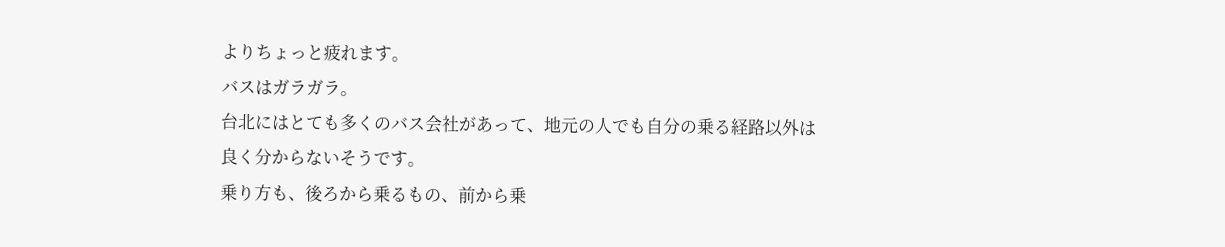よりちょっと疲れます。
バスはガラガラ。
台北にはとても多くのバス会社があって、地元の人でも自分の乗る経路以外は
良く分からないそうです。
乗り方も、後ろから乗るもの、前から乗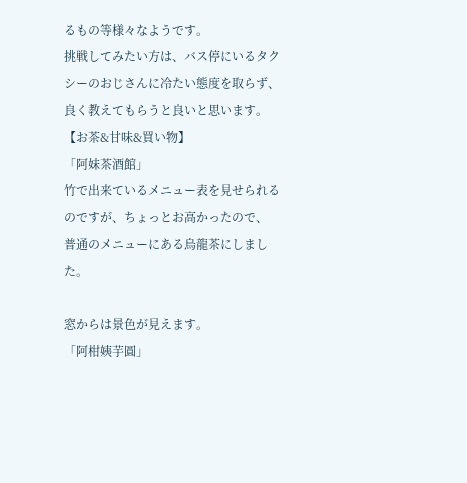るもの等様々なようです。
挑戦してみたい方は、バス停にいるタクシーのおじさんに冷たい態度を取らず、
良く教えてもらうと良いと思います。
【お茶&甘味&買い物】
「阿妹茶酒館」
竹で出来ているメニュー表を見せられるのですが、ちょっとお高かったので、
普通のメニューにある烏龍茶にしました。

窓からは景色が見えます。
「阿柑姨芋圓」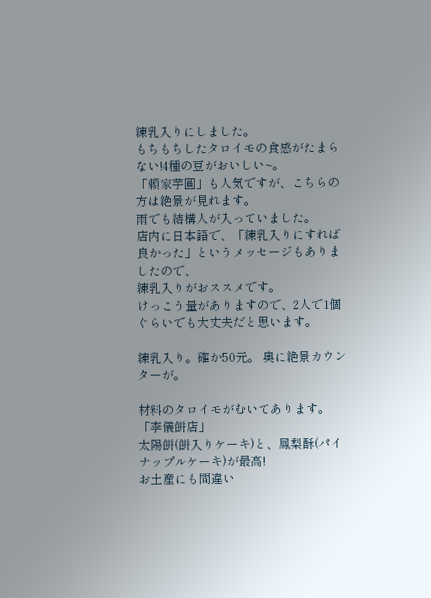練乳入りにしました。
もちもちしたタロイモの食感がたまらない!4種の豆がおいしい~。
「頼家芋圓」も人気ですが、こちらの方は絶景が見れます。
雨でも結構人が入っていました。
店内に日本語で、「練乳入りにすれば良かった」というメッセージもありましたので、
練乳入りがおススメです。
けっこう量がありますので、2人で1個ぐらいでも大丈夫だと思います。

練乳入り。確か50元。 奥に絶景カウンターが。

材料のタロイモがむいてあります。
「李儀餅店」
太陽餅(餅入りケーキ)と、鳳梨酥(パイナップルケーキ)が最高!
お土産にも間違い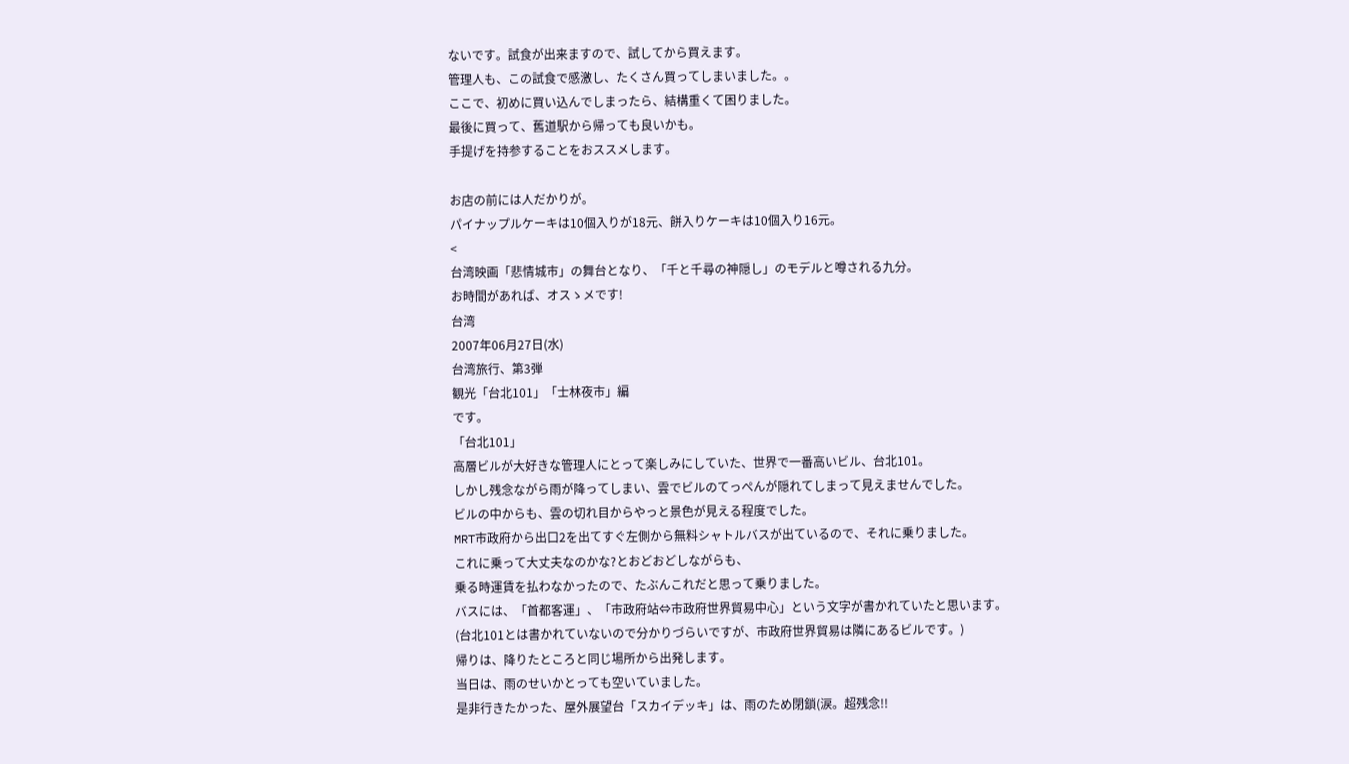ないです。試食が出来ますので、試してから買えます。
管理人も、この試食で感激し、たくさん買ってしまいました。。
ここで、初めに買い込んでしまったら、結構重くて困りました。
最後に買って、舊道駅から帰っても良いかも。
手提げを持参することをおススメします。

お店の前には人だかりが。
パイナップルケーキは10個入りが18元、餅入りケーキは10個入り16元。
<
台湾映画「悲情城市」の舞台となり、「千と千尋の神隠し」のモデルと噂される九分。
お時間があれば、オスゝメです!
台湾
2007年06月27日(水)
台湾旅行、第3弾
観光「台北101」「士林夜市」編
です。
「台北101」
高層ビルが大好きな管理人にとって楽しみにしていた、世界で一番高いビル、台北101。
しかし残念ながら雨が降ってしまい、雲でビルのてっぺんが隠れてしまって見えませんでした。
ビルの中からも、雲の切れ目からやっと景色が見える程度でした。
MRT市政府から出口2を出てすぐ左側から無料シャトルバスが出ているので、それに乗りました。
これに乗って大丈夫なのかな?とおどおどしながらも、
乗る時運賃を払わなかったので、たぶんこれだと思って乗りました。
バスには、「首都客運」、「市政府站⇔市政府世界貿易中心」という文字が書かれていたと思います。
(台北101とは書かれていないので分かりづらいですが、市政府世界貿易は隣にあるビルです。)
帰りは、降りたところと同じ場所から出発します。
当日は、雨のせいかとっても空いていました。
是非行きたかった、屋外展望台「スカイデッキ」は、雨のため閉鎖(涙。超残念!!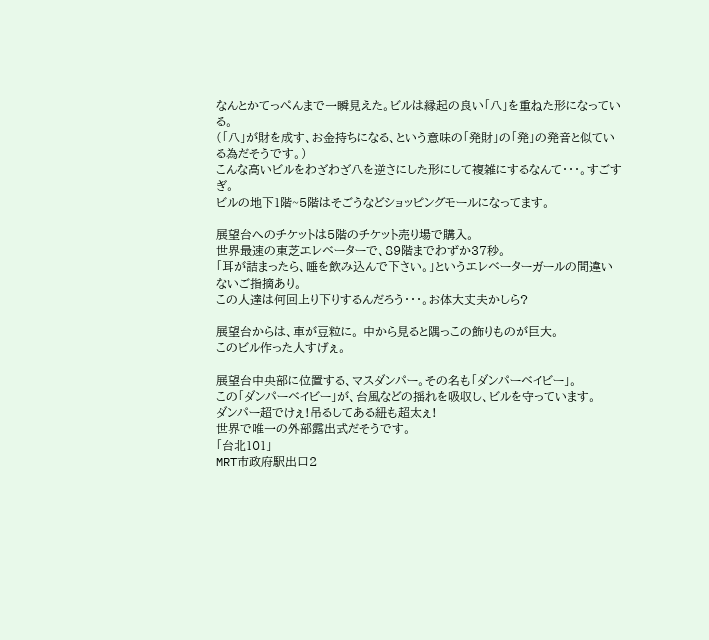なんとかてっぺんまで一瞬見えた。ビルは縁起の良い「八」を重ねた形になっている。
(「八」が財を成す、お金持ちになる、という意味の「発財」の「発」の発音と似ている為だそうです。)
こんな高いビルをわざわざ八を逆さにした形にして複雑にするなんて・・・。すごすぎ。
ビルの地下1階~5階はそごうなどショッピングモールになってます。

展望台へのチケットは5階のチケット売り場で購入。
世界最速の東芝エレベーターで、89階までわずか37秒。
「耳が詰まったら、唾を飲み込んで下さい。」というエレベーターガールの間違いないご指摘あり。
この人達は何回上り下りするんだろう・・・。お体大丈夫かしら?

展望台からは、車が豆粒に。 中から見ると隅っこの飾りものが巨大。
このビル作った人すげぇ。

展望台中央部に位置する、マスダンパー。その名も「ダンパーベイビー」。
この「ダンパーベイビー」が、台風などの揺れを吸収し、ビルを守っています。
ダンパー超でけぇ!吊るしてある紐も超太ぇ!
世界で唯一の外部露出式だそうです。
「台北101」
MRT市政府駅出口2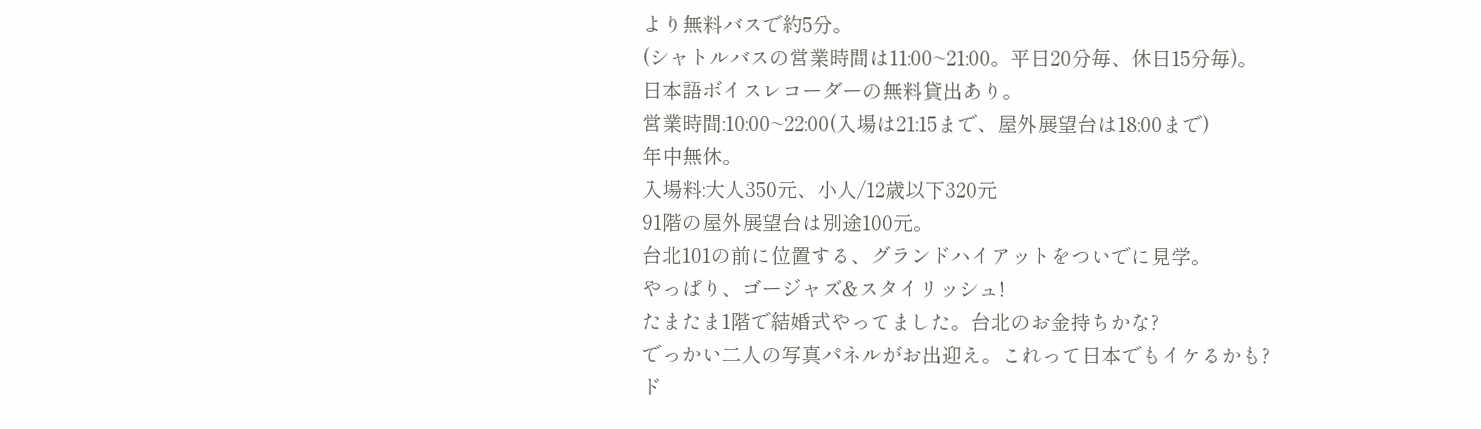より無料バスで約5分。
(シャトルバスの営業時間は11:00~21:00。平日20分毎、休日15分毎)。
日本語ボイスレコーダーの無料貸出あり。
営業時間:10:00~22:00(入場は21:15まで、屋外展望台は18:00まで)
年中無休。
入場料:大人350元、小人/12歳以下320元
91階の屋外展望台は別途100元。
台北101の前に位置する、グランドハイアットをついでに見学。
やっぱり、ゴージャズ&スタイリッシュ!
たまたま1階で結婚式やってました。台北のお金持ちかな?
でっかい二人の写真パネルがお出迎え。これって日本でもイケるかも?
ド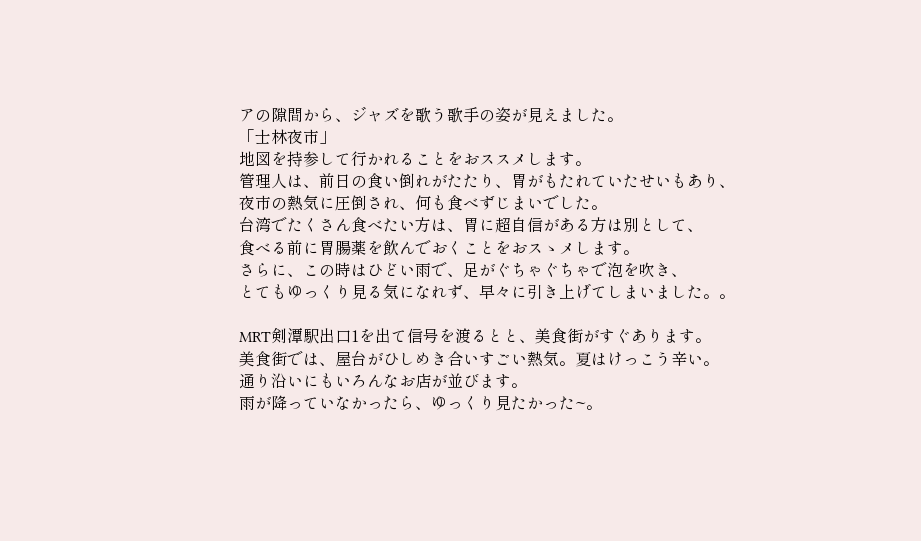アの隙間から、ジャズを歌う歌手の姿が見えました。
「士林夜市」
地図を持参して行かれることをおススメします。
管理人は、前日の食い倒れがたたり、胃がもたれていたせいもあり、
夜市の熱気に圧倒され、何も食べずじまいでした。
台湾でたくさん食べたい方は、胃に超自信がある方は別として、
食べる前に胃腸薬を飲んでおくことをおスゝメします。
さらに、この時はひどい雨で、足がぐちゃぐちゃで泡を吹き、
とてもゆっくり見る気になれず、早々に引き上げてしまいました。。

MRT剣潭駅出口1を出て信号を渡るとと、美食街がすぐあります。
美食街では、屋台がひしめき合いすごい熱気。夏はけっこう辛い。
通り沿いにもいろんなお店が並びます。
雨が降っていなかったら、ゆっくり見たかった~。